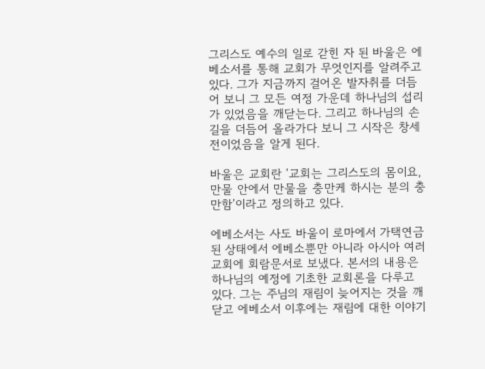그리스도 예수의 일로 갇힌 자 된 바울은 에베소서를 통해 교회가 무엇인지를 알려주고 있다. 그가 지금까지 걸어온 발자취를 더듬어 보니 그 모든 여정 가운데 하나님의 섭리가 있었음을 깨닫는다. 그리고 하나님의 손길을 더듬어 올라가다 보니 그 시작은 창세 전이었음을 알게 된다.

바울은 교회란 ‘교회는 그리스도의 몸이요, 만물 안에서 만물을 충만케 하시는 분의 충만함’이라고 정의하고 있다.

에베소서는 사도 바울이 로마에서 가택연금 된 상태에서 에베소뿐만 아니라 아시아 여러 교회에 회람문서로 보냈다. 본서의 내용은 하나님의 예정에 기초한 교회론을 다루고 있다. 그는 주님의 재림이 늦어지는 것을 깨닫고 에베소서 이후에는 재림에 대한 이야기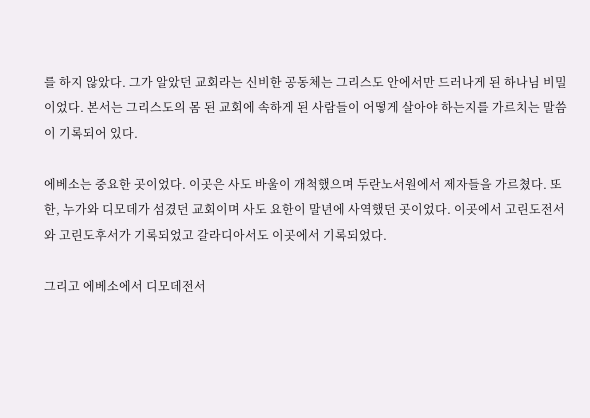를 하지 않았다. 그가 알았던 교회라는 신비한 공동체는 그리스도 안에서만 드러나게 된 하나님 비밀이었다. 본서는 그리스도의 몸 된 교회에 속하게 된 사람들이 어떻게 살아야 하는지를 가르치는 말씀이 기록되어 있다.

에베소는 중요한 곳이었다. 이곳은 사도 바울이 개척했으며 두란노서원에서 제자들을 가르쳤다. 또한, 누가와 디모데가 섬겼던 교회이며 사도 요한이 말년에 사역했던 곳이었다. 이곳에서 고린도전서와 고린도후서가 기록되었고 갈라디아서도 이곳에서 기록되었다.

그리고 에베소에서 디모데전서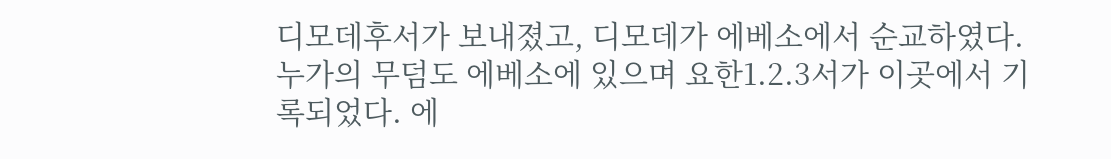디모데후서가 보내졌고, 디모데가 에베소에서 순교하였다. 누가의 무덤도 에베소에 있으며 요한1.2.3서가 이곳에서 기록되었다. 에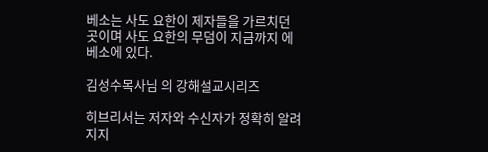베소는 사도 요한이 제자들을 가르치던 곳이며 사도 요한의 무덤이 지금까지 에베소에 있다.

김성수목사님 의 강해설교시리즈

히브리서는 저자와 수신자가 정확히 알려지지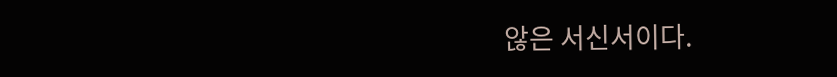않은 서신서이다.